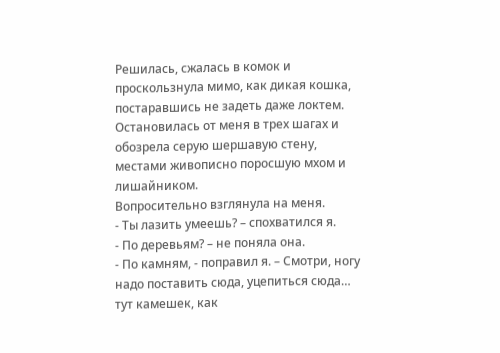Решилась, сжалась в комок и проскользнула мимо, как дикая кошка, постаравшись не задеть даже локтем.
Остановилась от меня в трех шагах и обозрела серую шершавую стену, местами живописно поросшую мхом и лишайником.
Вопросительно взглянула на меня.
- Ты лазить умеешь? – спохватился я.
- По деревьям? – не поняла она.
- По камням, - поправил я. – Смотри, ногу надо поставить сюда, уцепиться сюда… тут камешек, как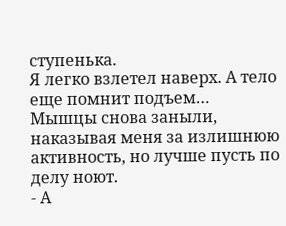ступенька.
Я легко взлетел наверх. А тело еще помнит подъем…
Мышцы снова заныли, наказывая меня за излишнюю активность, но лучше пусть по делу ноют.
- А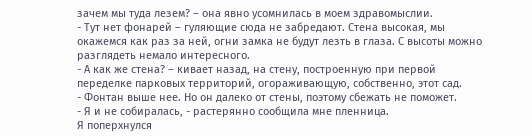зачем мы туда лезем? – она явно усомнилась в моем здравомыслии.
- Тут нет фонарей – гуляющие сюда не забредают. Стена высокая, мы окажемся как раз за ней, огни замка не будут лезть в глаза. С высоты можно разглядеть немало интересного.
- А как же стена? – кивает назад, на стену, построенную при первой переделке парковых территорий, огораживающую, собственно, этот сад.
- Фонтан выше нее. Но он далеко от стены, поэтому сбежать не поможет.
- Я и не собиралась, - растерянно сообщила мне пленница.
Я поперхнулся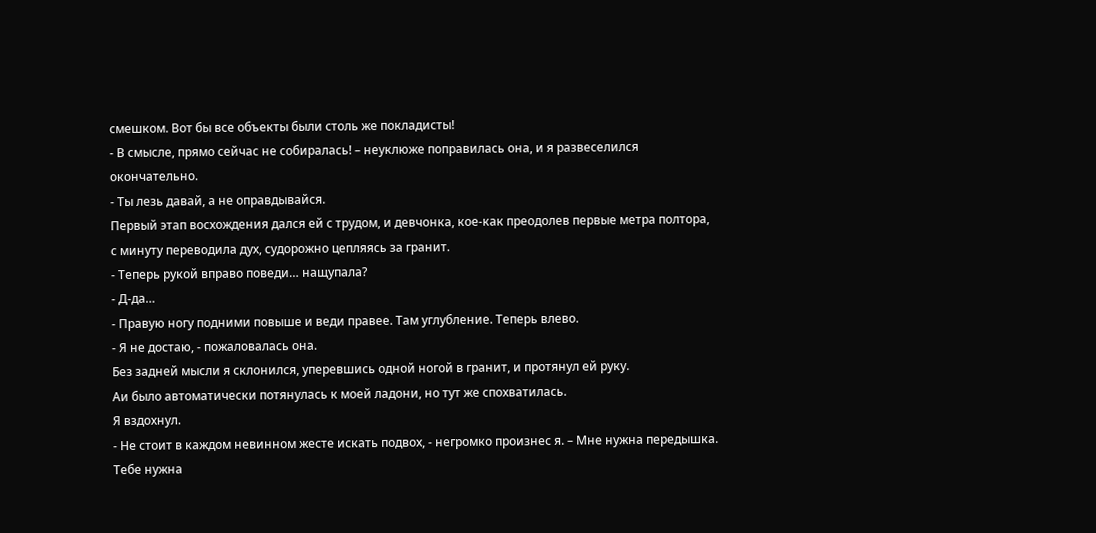смешком. Вот бы все объекты были столь же покладисты!
- В смысле, прямо сейчас не собиралась! – неуклюже поправилась она, и я развеселился окончательно.
- Ты лезь давай, а не оправдывайся.
Первый этап восхождения дался ей с трудом, и девчонка, кое-как преодолев первые метра полтора, с минуту переводила дух, судорожно цепляясь за гранит.
- Теперь рукой вправо поведи… нащупала?
- Д-да…
- Правую ногу подними повыше и веди правее. Там углубление. Теперь влево.
- Я не достаю, - пожаловалась она.
Без задней мысли я склонился, уперевшись одной ногой в гранит, и протянул ей руку.
Аи было автоматически потянулась к моей ладони, но тут же спохватилась.
Я вздохнул.
- Не стоит в каждом невинном жесте искать подвох, - негромко произнес я. – Мне нужна передышка. Тебе нужна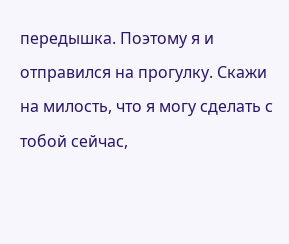передышка. Поэтому я и отправился на прогулку. Скажи на милость, что я могу сделать с тобой сейчас,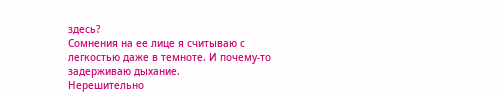здесь?
Сомнения на ее лице я считываю с легкостью даже в темноте. И почему-то задерживаю дыхание.
Нерешительно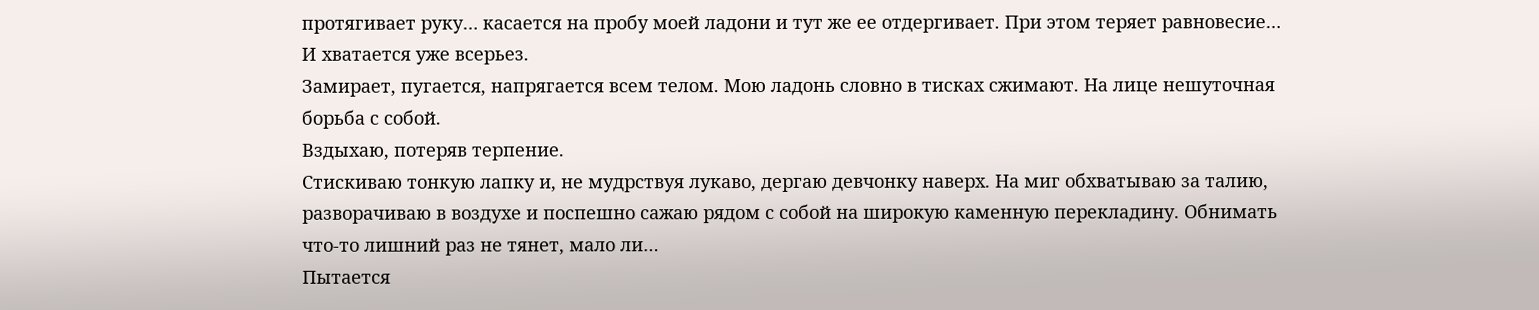протягивает руку… касается на пробу моей ладони и тут же ее отдергивает. При этом теряет равновесие…
И хватается уже всерьез.
Замирает, пугается, напрягается всем телом. Мою ладонь словно в тисках сжимают. На лице нешуточная борьба с собой.
Вздыхаю, потеряв терпение.
Стискиваю тонкую лапку и, не мудрствуя лукаво, дергаю девчонку наверх. На миг обхватываю за талию, разворачиваю в воздухе и поспешно сажаю рядом с собой на широкую каменную перекладину. Обнимать что-то лишний раз не тянет, мало ли…
Пытается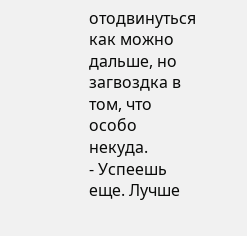отодвинуться как можно дальше, но загвоздка в том, что особо некуда.
- Успеешь еще. Лучше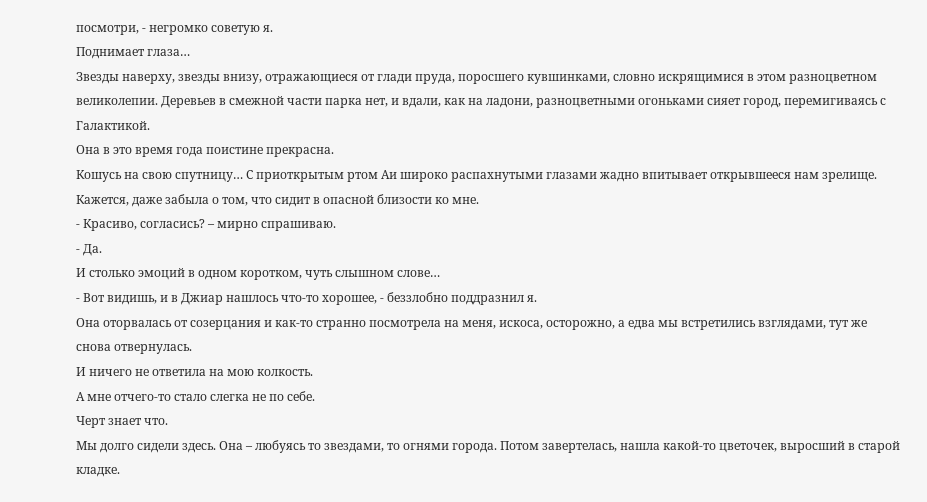посмотри, - негромко советую я.
Поднимает глаза…
Звезды наверху, звезды внизу, отражающиеся от глади пруда, поросшего кувшинками, словно искрящимися в этом разноцветном великолепии. Деревьев в смежной части парка нет, и вдали, как на ладони, разноцветными огоньками сияет город, перемигиваясь с Галактикой.
Она в это время года поистине прекрасна.
Кошусь на свою спутницу… С приоткрытым ртом Аи широко распахнутыми глазами жадно впитывает открывшееся нам зрелище. Кажется, даже забыла о том, что сидит в опасной близости ко мне.
- Красиво, согласись? – мирно спрашиваю.
- Да.
И столько эмоций в одном коротком, чуть слышном слове…
- Вот видишь, и в Джиар нашлось что-то хорошее, - беззлобно поддразнил я.
Она оторвалась от созерцания и как-то странно посмотрела на меня, искоса, осторожно, а едва мы встретились взглядами, тут же снова отвернулась.
И ничего не ответила на мою колкость.
А мне отчего-то стало слегка не по себе.
Черт знает что.
Мы долго сидели здесь. Она – любуясь то звездами, то огнями города. Потом завертелась, нашла какой-то цветочек, выросший в старой кладке.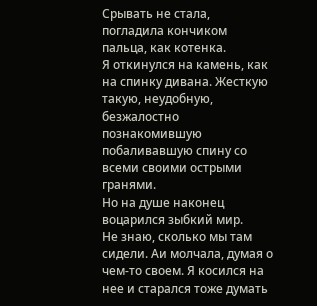Срывать не стала, погладила кончиком пальца, как котенка.
Я откинулся на камень, как на спинку дивана. Жесткую такую, неудобную, безжалостно познакомившую побаливавшую спину со всеми своими острыми гранями.
Но на душе наконец воцарился зыбкий мир.
Не знаю, сколько мы там сидели. Аи молчала, думая о чем-то своем. Я косился на нее и старался тоже думать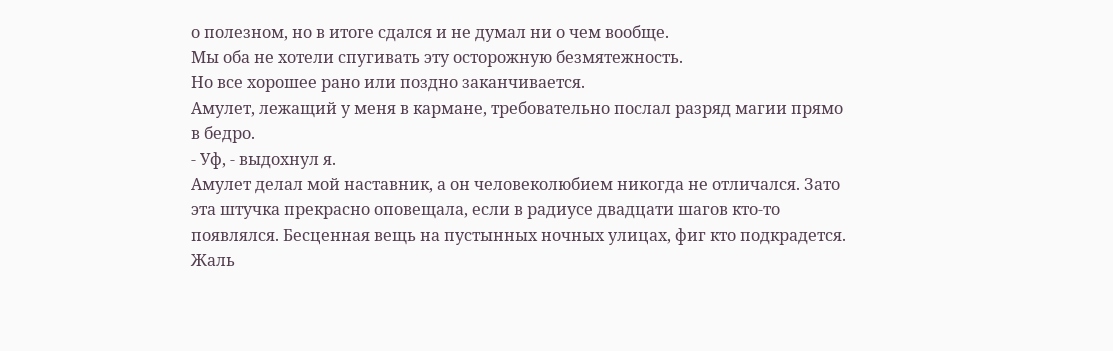о полезном, но в итоге сдался и не думал ни о чем вообще.
Мы оба не хотели спугивать эту осторожную безмятежность.
Но все хорошее рано или поздно заканчивается.
Амулет, лежащий у меня в кармане, требовательно послал разряд магии прямо в бедро.
- Уф, - выдохнул я.
Амулет делал мой наставник, а он человеколюбием никогда не отличался. Зато эта штучка прекрасно оповещала, если в радиусе двадцати шагов кто-то появлялся. Бесценная вещь на пустынных ночных улицах, фиг кто подкрадется. Жаль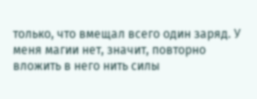только, что вмещал всего один заряд. У меня магии нет, значит, повторно вложить в него нить силы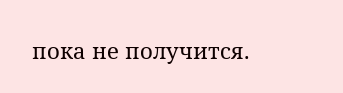пока не получится.